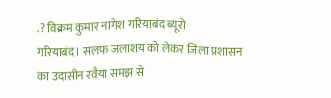.? विक्रम कुमार नागेश गरियाबंद ब्यूरो
गरियाबंद। सलफ जलाशय को लेकर जिला प्रशासन का उदासीन रवैया समझ से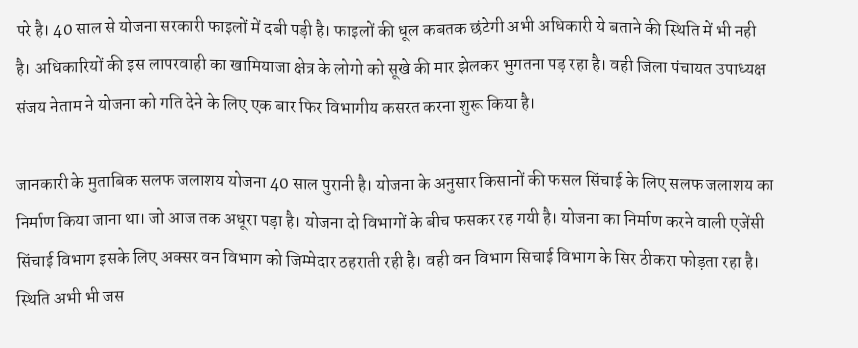परे है। 40 साल से योजना सरकारी फाइलों में दबी पड़ी है। फाइलों की धूल कबतक छंटेगी अभी अधिकारी ये बताने की स्थिति में भी नही है। अधिकारियों की इस लापरवाही का खामियाजा क्षेत्र के लोगो को सूखे की मार झेलकर भुगतना पड़ रहा है। वही जिला पंचायत उपाध्यक्ष संजय नेताम ने योजना को गति देने के लिए एक बार फिर विभागीय कसरत करना शुरू किया है।

जानकारी के मुताबिक सलफ जलाशय योजना 40 साल पुरानी है। योजना के अनुसार किसानों की फसल सिंचाई के लिए सलफ जलाशय का निर्माण किया जाना था। जो आज तक अधूरा पड़ा है। योजना दो विभागों के बीच फसकर रह गयी है। योजना का निर्माण करने वाली एजेंसी सिंचाई विभाग इसके लिए अक्सर वन विभाग को जिम्मेदार ठहराती रही है। वही वन विभाग सिचाई विभाग के सिर ठीकरा फोड़ता रहा है। स्थिति अभी भी जस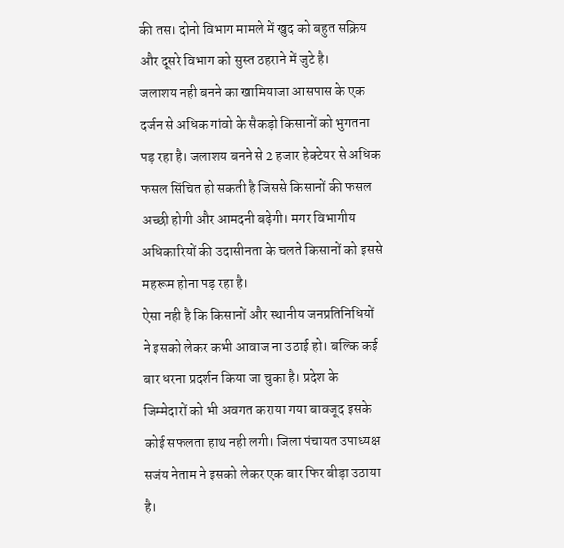की तस। दोनो विभाग मामले में खुद को बहुत सक्रिय और दूसरे विभाग को सुस्त ठहराने में जुटे है।
जलाशय नही बनने का खामियाजा आसपास के एक दर्जन से अधिक गांवो के सैकड़ो किसानों को भुगतना पड़ रहा है। जलाशय बनने से 2 हजार हेक्टेयर से अधिक फसल सिंचित हो सकती है जिससे किसानों की फसल अच्छी होगी और आमदनी बढ़ेगी। मगर विभागीय अधिकारियों की उदासीनता के चलते किसानों को इससे महरूम होना पड़ रहा है।
ऐसा नही है कि किसानों और स्थानीय जनप्रतिनिधियों ने इसको लेकर कभी आवाज ना उठाई हो। बल्कि कई बार धरना प्रदर्शन किया जा चुका है। प्रदेश के जिम्मेदारों को भी अवगत कराया गया बावजूद इसके कोई सफलता हाथ नही लगी। जिला पंचायत उपाध्यक्ष सजंय नेताम ने इसको लेकर एक बार फिर बीड़ा उठाया है।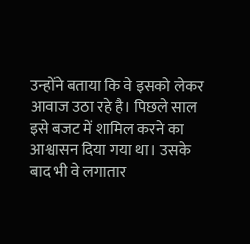उन्होंने बताया कि वे इसको लेकर आवाज उठा रहे है। पिछले साल इसे बजट में शामिल करने का आश्वासन दिया गया था। उसके बाद भी वे लगातार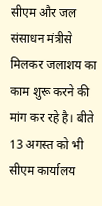सीएम और जल संसाधन मंत्रीसे मिलकर जलाशय का काम शुरू करने की मांग कर रहे है। बीते 13 अगस्त को भी सीएम कार्यालय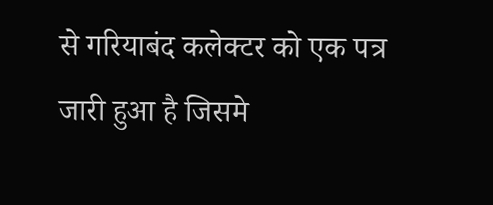से गरियाबंद कलेक्टर को एक पत्र जारी हुआ है जिसमे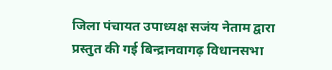जिला पंचायत उपाध्यक्ष सजंय नेताम द्वारा प्रस्तुत की गई बिन्द्रानवागढ़ विधानसभा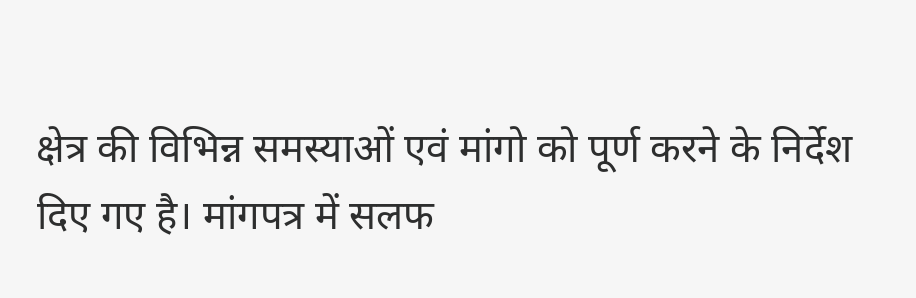क्षेत्र की विभिन्न समस्याओं एवं मांगो को पूर्ण करने के निर्देश दिए गए है। मांगपत्र में सलफ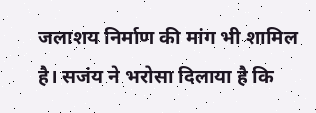जलाशय निर्माण की मांग भी शामिल है। सजंय ने भरोसा दिलाया है कि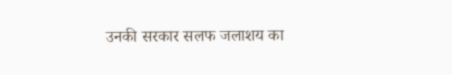उनकी सरकार सलफ जलाशय का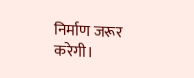निर्माण जरूर करेगी।